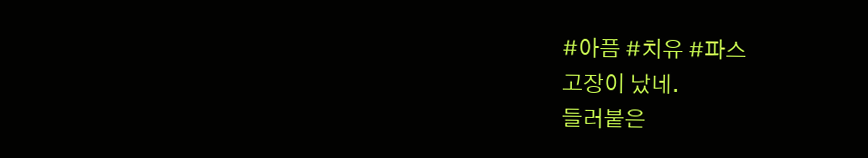#아픔 #치유 #파스
고장이 났네.
들러붙은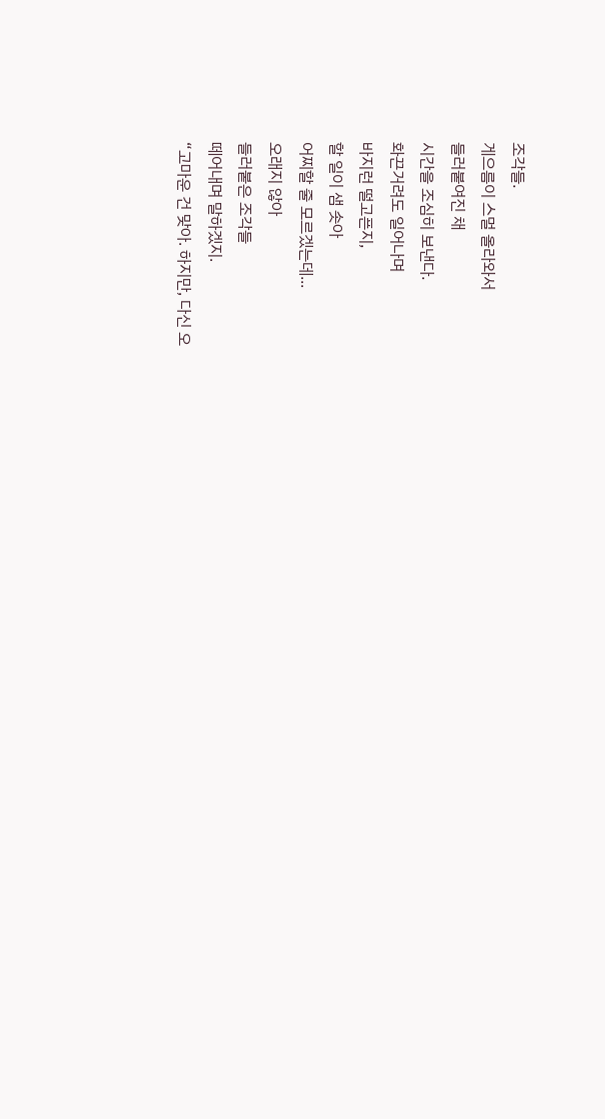조각들.
게으름이 스멀 올라와서
들러붙여진 채
시간을 조심히 보낸다.
화끈거려도 일어나며
바지런 떨고픈지,
할 일이 샘 솟아
어찌할 줄 모르겠는데...
오래지 않아
들러붙은 조각들
떼어내며 말하겠지.
“고마운 건 맞아. 하지만, 다신 오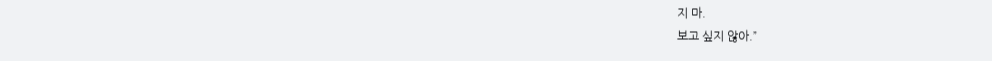지 마.
보고 싶지 않아.”